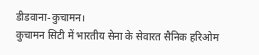डीडवाना-कुचामन।
कुचामन सिटी में भारतीय सेना के सेवारत सैनिक हरिओम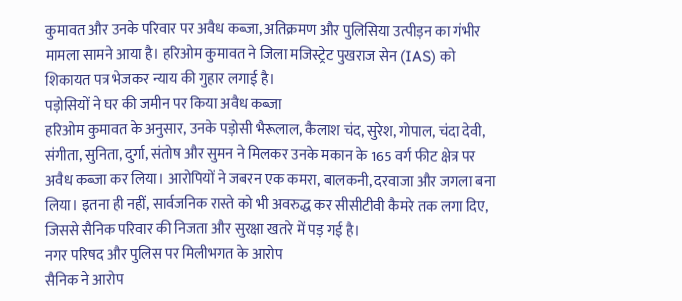कुमावत और उनके परिवार पर अवैध कब्जा, अतिक्रमण और पुलिसिया उत्पीड़न का गंभीर मामला सामने आया है। हरिओम कुमावत ने जिला मजिस्ट्रेट पुखराज सेन (IAS) को शिकायत पत्र भेजकर न्याय की गुहार लगाई है।
पड़ोसियों ने घर की जमीन पर किया अवैध कब्जा
हरिओम कुमावत के अनुसार, उनके पड़ोसी भैरूलाल, कैलाश चंद, सुरेश, गोपाल, चंदा देवी, संगीता, सुनिता, दुर्गा, संतोष और सुमन ने मिलकर उनके मकान के 165 वर्ग फीट क्षेत्र पर अवैध कब्जा कर लिया। आरोपियों ने जबरन एक कमरा, बालकनी, दरवाजा और जगला बना लिया। इतना ही नहीं, सार्वजनिक रास्ते को भी अवरुद्ध कर सीसीटीवी कैमरे तक लगा दिए, जिससे सैनिक परिवार की निजता और सुरक्षा खतरे में पड़ गई है।
नगर परिषद और पुलिस पर मिलीभगत के आरोप
सैनिक ने आरोप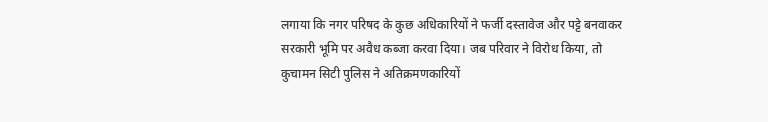लगाया कि नगर परिषद के कुछ अधिकारियों ने फर्जी दस्तावेज और पट्टे बनवाकर सरकारी भूमि पर अवैध कब्जा करवा दिया। जब परिवार ने विरोध किया, तो कुचामन सिटी पुलिस ने अतिक्रमणकारियों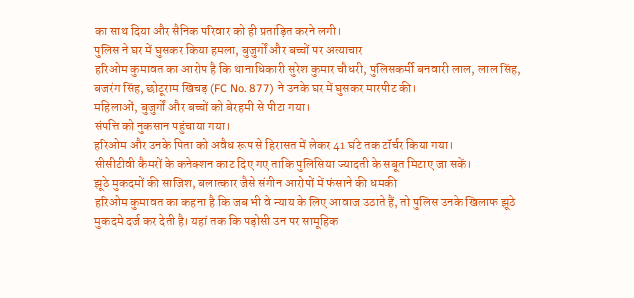का साथ दिया और सैनिक परिवार को ही प्रताड़ित करने लगी।
पुलिस ने घर में घुसकर किया हमला, बुजुर्गों और बच्चों पर अत्याचार
हरिओम कुमावत का आरोप है कि थानाधिकारी सुरेश कुमार चौधरी, पुलिसकर्मी बनवारी लाल, लाल सिंह, बजरंग सिंह, छोटूराम खिचड़ (FC No. 877) ने उनके घर में घुसकर मारपीट की।
महिलाओं, बुजुर्गों और बच्चों को बेरहमी से पीटा गया।
संपत्ति को नुकसान पहुंचाया गया।
हरिओम और उनके पिता को अवैध रूप से हिरासत में लेकर 41 घंटे तक टॉर्चर किया गया।
सीसीटीवी कैमरों के कनेक्शन काट दिए गए ताकि पुलिसिया ज्यादती के सबूत मिटाए जा सकें।
झूठे मुकदमों की साजिश, बलात्कार जैसे संगीन आरोपों में फंसाने की धमकी
हरिओम कुमावत का कहना है कि जब भी वे न्याय के लिए आवाज उठाते हैं, तो पुलिस उनके खिलाफ झूठे मुकदमे दर्ज कर देती है। यहां तक कि पड़ोसी उन पर सामूहिक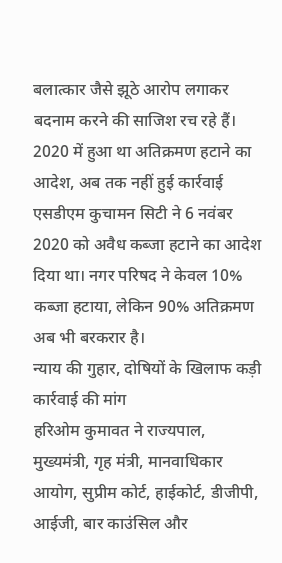बलात्कार जैसे झूठे आरोप लगाकर बदनाम करने की साजिश रच रहे हैं।
2020 में हुआ था अतिक्रमण हटाने का आदेश, अब तक नहीं हुई कार्रवाई
एसडीएम कुचामन सिटी ने 6 नवंबर 2020 को अवैध कब्जा हटाने का आदेश दिया था। नगर परिषद ने केवल 10% कब्जा हटाया, लेकिन 90% अतिक्रमण अब भी बरकरार है।
न्याय की गुहार, दोषियों के खिलाफ कड़ी कार्रवाई की मांग
हरिओम कुमावत ने राज्यपाल, मुख्यमंत्री, गृह मंत्री, मानवाधिकार आयोग, सुप्रीम कोर्ट, हाईकोर्ट, डीजीपी, आईजी, बार काउंसिल और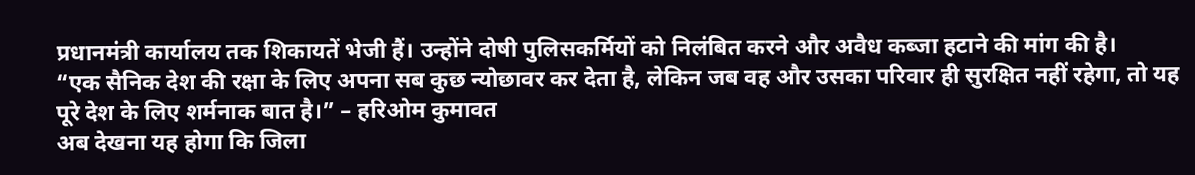प्रधानमंत्री कार्यालय तक शिकायतें भेजी हैं। उन्होंने दोषी पुलिसकर्मियों को निलंबित करने और अवैध कब्जा हटाने की मांग की है।
“एक सैनिक देश की रक्षा के लिए अपना सब कुछ न्योछावर कर देता है, लेकिन जब वह और उसका परिवार ही सुरक्षित नहीं रहेगा, तो यह पूरे देश के लिए शर्मनाक बात है।” – हरिओम कुमावत
अब देखना यह होगा कि जिला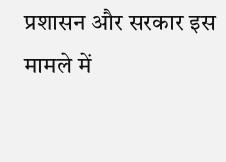प्रशासन और सरकार इस मामले में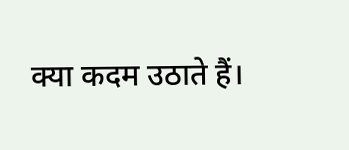क्या कदम उठाते हैं।